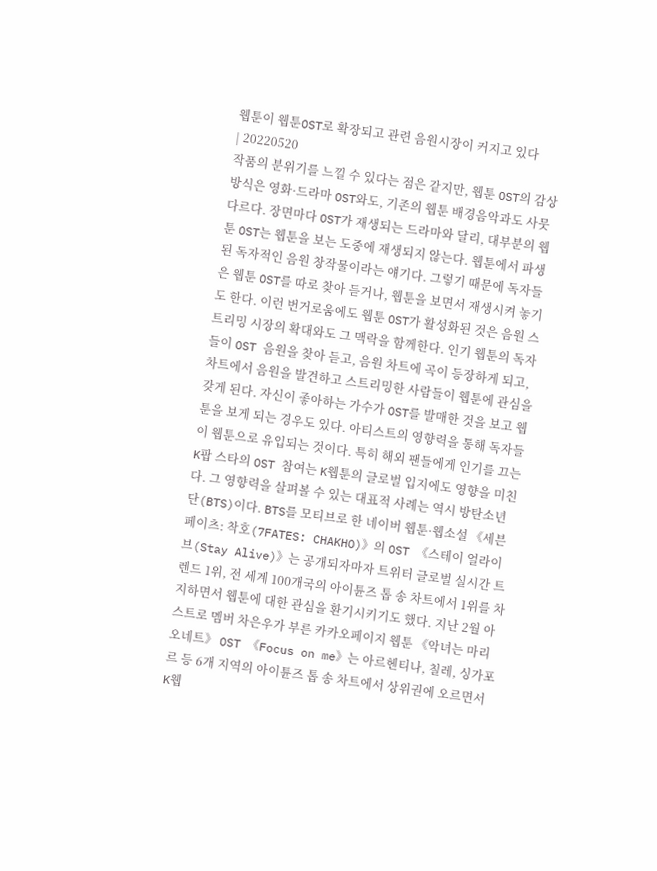웹툰이 웹툰OST로 확장되고 관련 음원시장이 커지고 있다
| 20220520
작품의 분위기를 느낄 수 있다는 점은 같지만, 웹툰 OST의 감상 방식은 영화·드라마 OST와도, 기존의 웹툰 배경음악과도 사뭇 다르다. 장면마다 OST가 재생되는 드라마와 달리, 대부분의 웹툰 OST는 웹툰을 보는 도중에 재생되지 않는다. 웹툰에서 파생된 독자적인 음원 창작물이라는 얘기다. 그렇기 때문에 독자들은 웹툰 OST를 따로 찾아 듣거나, 웹툰을 보면서 재생시켜 놓기도 한다. 이런 번거로움에도 웹툰 OST가 활성화된 것은 음원 스트리밍 시장의 확대와도 그 맥락을 함께한다. 인기 웹툰의 독자들이 OST 음원을 찾아 듣고, 음원 차트에 곡이 등장하게 되고, 차트에서 음원을 발견하고 스트리밍한 사람들이 웹툰에 관심을 갖게 된다. 자신이 좋아하는 가수가 OST를 발매한 것을 보고 웹툰을 보게 되는 경우도 있다. 아티스트의 영향력을 통해 독자들이 웹툰으로 유입되는 것이다. 특히 해외 팬들에게 인기를 끄는 K팝 스타의 OST 참여는 K웹툰의 글로벌 입지에도 영향을 미친다. 그 영향력을 살펴볼 수 있는 대표적 사례는 역시 방탄소년단(BTS)이다. BTS를 모티브로 한 네이버 웹툰·웹소설 《세븐 페이츠: 착호(7FATES: CHAKHO)》의 OST 《스테이 얼라이브(Stay Alive)》는 공개되자마자 트위터 글로벌 실시간 트렌드 1위, 전 세계 100개국의 아이튠즈 톱 송 차트에서 1위를 차지하면서 웹툰에 대한 관심을 환기시키기도 했다. 지난 2월 아스트로 멤버 차은우가 부른 카카오페이지 웹툰 《악녀는 마리오네트》 OST 《Focus on me》는 아르헨티나, 칠레, 싱가포르 등 6개 지역의 아이튠즈 톱 송 차트에서 상위권에 오르면서 K웹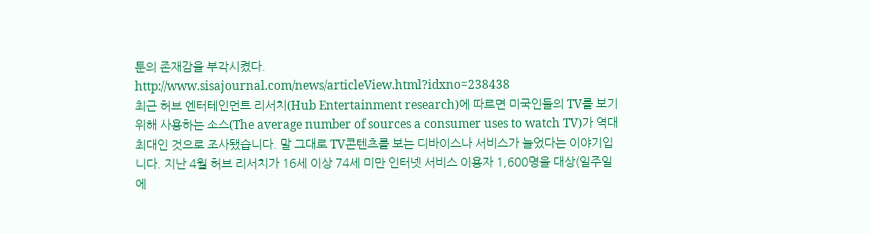툰의 존재감을 부각시켰다.
http://www.sisajournal.com/news/articleView.html?idxno=238438
최근 허브 엔터테인먼트 리서치(Hub Entertainment research)에 따르면 미국인들의 TV를 보기 위해 사용하는 소스(The average number of sources a consumer uses to watch TV)가 역대 최대인 것으로 조사됐습니다. 말 그대로 TV콘텐츠를 보는 디바이스나 서비스가 늘었다는 이야기입니다. 지난 4월 허브 리서치가 16세 이상 74세 미만 인터넷 서비스 이용자 1,600명을 대상(일주일에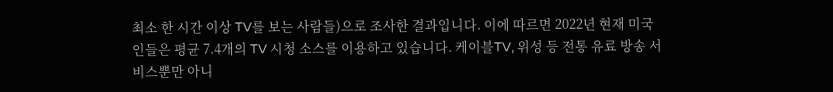최소 한 시간 이상 TV를 보는 사람들)으로 조사한 결과입니다. 이에 따르면 2022년 현재 미국인들은 평균 7.4개의 TV 시청 소스를 이용하고 있습니다. 케이블TV, 위성 등 전통 유료 방송 서비스뿐만 아니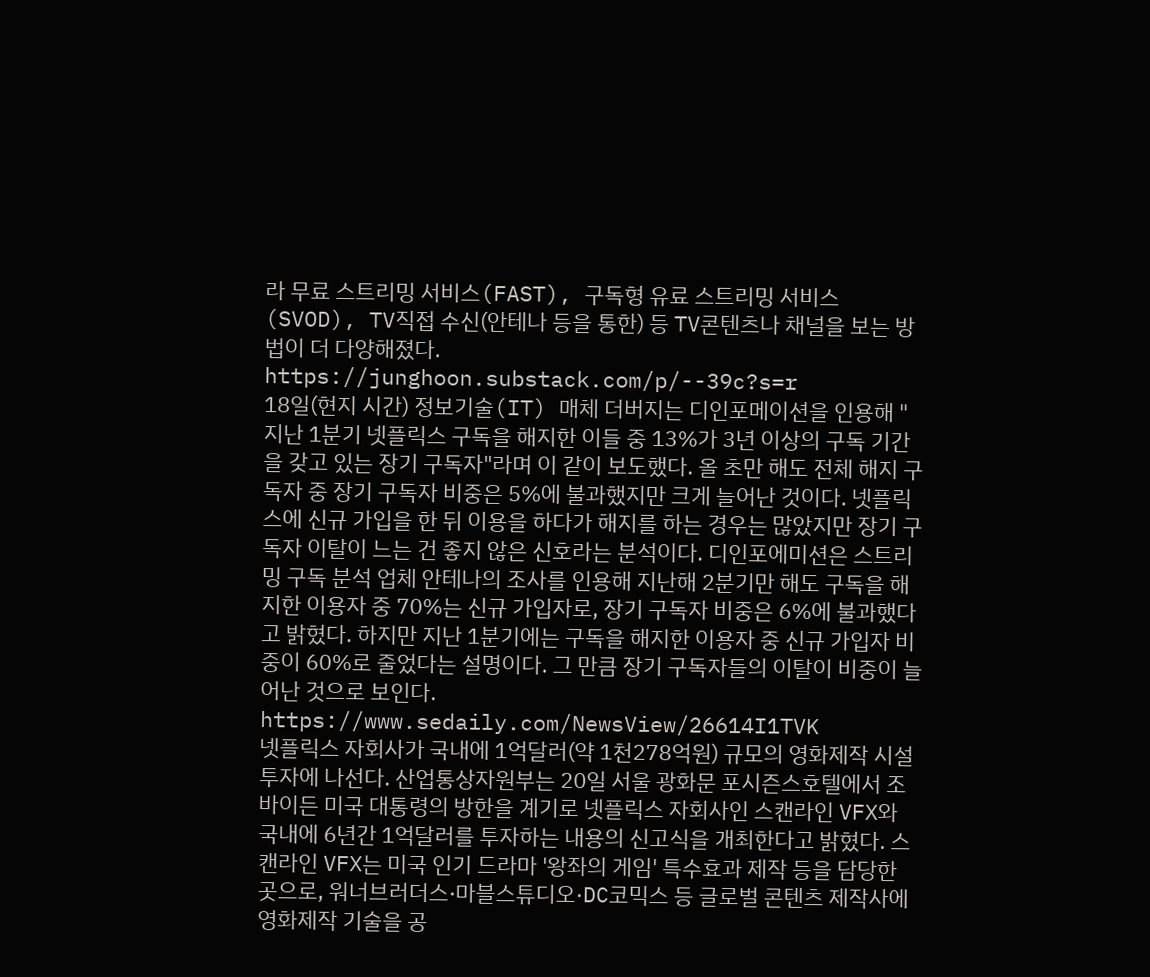라 무료 스트리밍 서비스(FAST), 구독형 유료 스트리밍 서비스(SVOD), TV직접 수신(안테나 등을 통한) 등 TV콘텐츠나 채널을 보는 방법이 더 다양해졌다.
https://junghoon.substack.com/p/--39c?s=r
18일(현지 시간) 정보기술(IT) 매체 더버지는 디인포메이션을 인용해 "지난 1분기 넷플릭스 구독을 해지한 이들 중 13%가 3년 이상의 구독 기간을 갖고 있는 장기 구독자"라며 이 같이 보도했다. 올 초만 해도 전체 해지 구독자 중 장기 구독자 비중은 5%에 불과했지만 크게 늘어난 것이다. 넷플릭스에 신규 가입을 한 뒤 이용을 하다가 해지를 하는 경우는 많았지만 장기 구독자 이탈이 느는 건 좋지 않은 신호라는 분석이다. 디인포에미션은 스트리밍 구독 분석 업체 안테나의 조사를 인용해 지난해 2분기만 해도 구독을 해지한 이용자 중 70%는 신규 가입자로, 장기 구독자 비중은 6%에 불과했다고 밝혔다. 하지만 지난 1분기에는 구독을 해지한 이용자 중 신규 가입자 비중이 60%로 줄었다는 설명이다. 그 만큼 장기 구독자들의 이탈이 비중이 늘어난 것으로 보인다.
https://www.sedaily.com/NewsView/26614I1TVK
넷플릭스 자회사가 국내에 1억달러(약 1천278억원) 규모의 영화제작 시설 투자에 나선다. 산업통상자원부는 20일 서울 광화문 포시즌스호텔에서 조 바이든 미국 대통령의 방한을 계기로 넷플릭스 자회사인 스캔라인 VFX와 국내에 6년간 1억달러를 투자하는 내용의 신고식을 개최한다고 밝혔다. 스캔라인 VFX는 미국 인기 드라마 '왕좌의 게임' 특수효과 제작 등을 담당한 곳으로, 워너브러더스·마블스튜디오·DC코믹스 등 글로벌 콘텐츠 제작사에 영화제작 기술을 공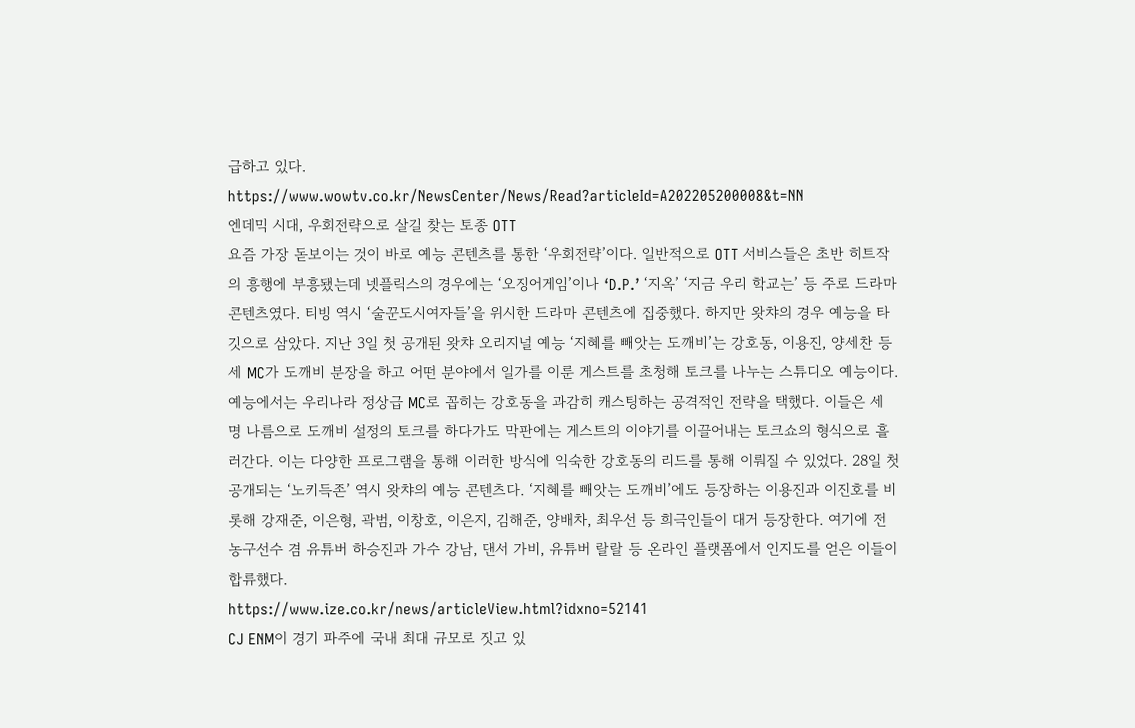급하고 있다.
https://www.wowtv.co.kr/NewsCenter/News/Read?articleId=A202205200008&t=NN
엔데믹 시대, 우회전략으로 살길 찾는 토종 OTT
요즘 가장 돋보이는 것이 바로 예능 콘텐츠를 통한 ‘우회전략’이다. 일반적으로 OTT 서비스들은 초반 히트작의 흥행에 부흥됐는데 넷플릭스의 경우에는 ‘오징어게임’이나 ‘D.P.’ ‘지옥’ ‘지금 우리 학교는’ 등 주로 드라마 콘텐츠였다. 티빙 역시 ‘술꾼도시여자들’을 위시한 드라마 콘텐츠에 집중했다. 하지만 왓챠의 경우 예능을 타깃으로 삼았다. 지난 3일 첫 공개된 왓챠 오리지널 예능 ‘지혜를 빼앗는 도깨비’는 강호동, 이용진, 양세찬 등 세 MC가 도깨비 분장을 하고 어떤 분야에서 일가를 이룬 게스트를 초청해 토크를 나누는 스튜디오 예능이다. 예능에서는 우리나라 정상급 MC로 꼽히는 강호동을 과감히 캐스팅하는 공격적인 전략을 택했다. 이들은 세 명 나름으로 도깨비 설정의 토크를 하다가도 막판에는 게스트의 이야기를 이끌어내는 토크쇼의 형식으로 흘러간다. 이는 다양한 프로그램을 통해 이러한 방식에 익숙한 강호동의 리드를 통해 이뤄질 수 있었다. 28일 첫 공개되는 ‘노키득존’ 역시 왓챠의 예능 콘텐츠다. ‘지혜를 빼앗는 도깨비’에도 등장하는 이용진과 이진호를 비롯해 강재준, 이은형, 곽범, 이창호, 이은지, 김해준, 양배차, 최우선 등 희극인들이 대거 등장한다. 여기에 전 농구선수 겸 유튜버 하승진과 가수 강남, 댄서 가비, 유튜버 랄랄 등 온라인 플랫폼에서 인지도를 얻은 이들이 합류했다.
https://www.ize.co.kr/news/articleView.html?idxno=52141
CJ ENM이 경기 파주에 국내 최대 규모로 짓고 있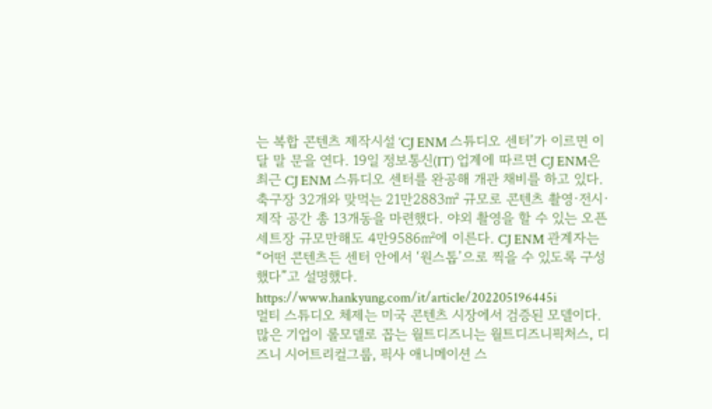는 복합 콘텐츠 제작시설 ‘CJ ENM 스튜디오 센터’가 이르면 이달 말 문을 연다. 19일 정보통신(IT) 업계에 따르면 CJ ENM은 최근 CJ ENM 스튜디오 센터를 완공해 개관 채비를 하고 있다. 축구장 32개와 맞먹는 21만2883㎡ 규모로 콘텐츠 촬영·전시·제작 공간 총 13개동을 마련했다. 야외 촬영을 할 수 있는 오픈 세트장 규모만해도 4만9586㎡에 이른다. CJ ENM 관계자는 “어떤 콘텐츠든 센터 안에서 ‘원스톱’으로 찍을 수 있도록 구성했다”고 설명했다.
https://www.hankyung.com/it/article/202205196445i
멀티 스튜디오 체제는 미국 콘텐츠 시장에서 검증된 모델이다. 많은 기업이 롤모델로 꼽는 월트디즈니는 월트디즈니픽처스, 디즈니 시어트리컬그룹, 픽사 애니메이션 스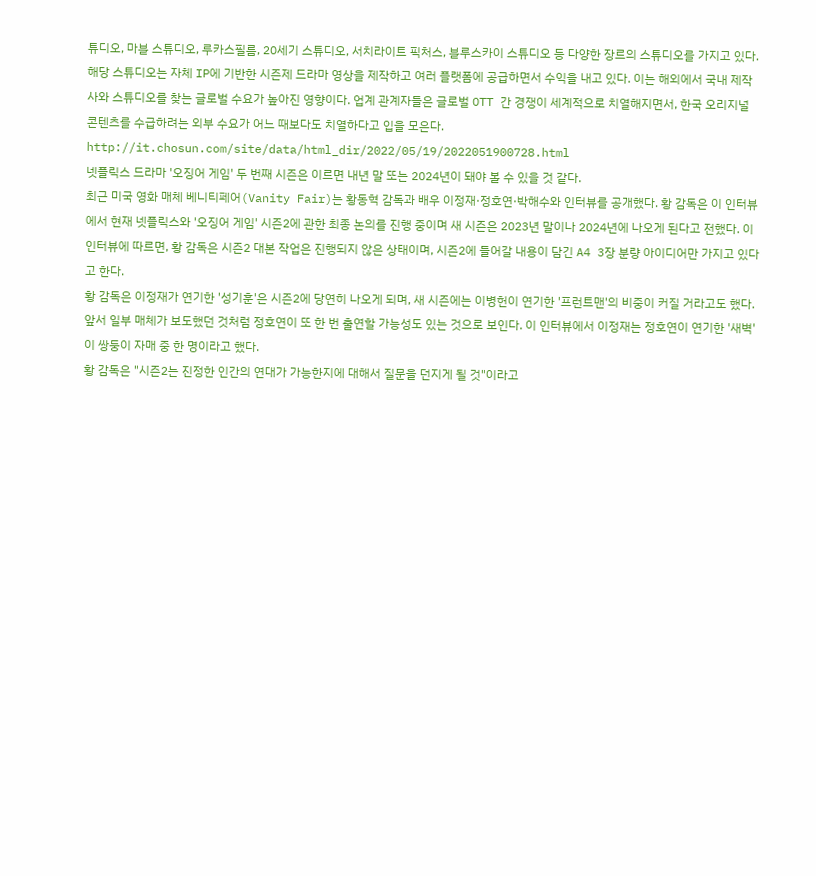튜디오, 마블 스튜디오, 루카스필름, 20세기 스튜디오, 서치라이트 픽처스, 블루스카이 스튜디오 등 다양한 장르의 스튜디오를 가지고 있다. 해당 스튜디오는 자체 IP에 기반한 시즌제 드라마 영상을 제작하고 여러 플랫폼에 공급하면서 수익을 내고 있다. 이는 해외에서 국내 제작사와 스튜디오를 찾는 글로벌 수요가 높아진 영향이다. 업계 관계자들은 글로벌 OTT 간 경쟁이 세계적으로 치열해지면서, 한국 오리지널 콘텐츠를 수급하려는 외부 수요가 어느 때보다도 치열하다고 입을 모은다.
http://it.chosun.com/site/data/html_dir/2022/05/19/2022051900728.html
넷플릭스 드라마 '오징어 게임' 두 번째 시즌은 이르면 내년 말 또는 2024년이 돼야 볼 수 있을 것 같다.
최근 미국 영화 매체 베니티페어(Vanity Fair)는 황동혁 감독과 배우 이정재·정호연·박해수와 인터뷰를 공개했다. 황 감독은 이 인터뷰에서 현재 넷플릭스와 '오징어 게임' 시즌2에 관한 최종 논의를 진행 중이며 새 시즌은 2023년 말이나 2024년에 나오게 된다고 전했다. 이 인터뷰에 따르면, 황 감독은 시즌2 대본 작업은 진행되지 않은 상태이며, 시즌2에 들어갈 내용이 담긴 A4 3장 분량 아이디어만 가지고 있다고 한다.
황 감독은 이정재가 연기한 '성기훈'은 시즌2에 당연히 나오게 되며, 새 시즌에는 이병헌이 연기한 '프런트맨'의 비중이 커질 거라고도 했다. 앞서 일부 매체가 보도했던 것처럼 정호연이 또 한 번 출연할 가능성도 있는 것으로 보인다. 이 인터뷰에서 이정재는 정호연이 연기한 '새벽'이 쌍둥이 자매 중 한 명이라고 했다.
황 감독은 "시즌2는 진정한 인간의 연대가 가능한지에 대해서 질문을 던지게 될 것"이라고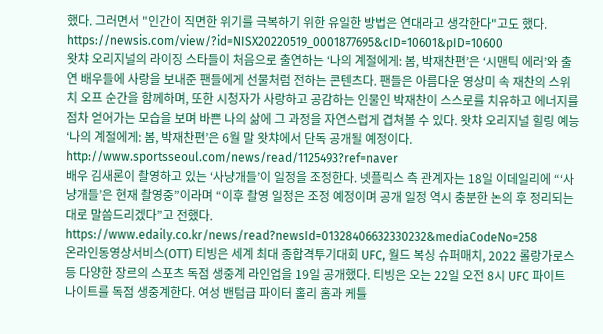했다. 그러면서 "인간이 직면한 위기를 극복하기 위한 유일한 방법은 연대라고 생각한다"고도 했다.
https://newsis.com/view/?id=NISX20220519_0001877695&cID=10601&pID=10600
왓챠 오리지널의 라이징 스타들이 처음으로 출연하는 ‘나의 계절에게: 봄, 박재찬편’은 ‘시맨틱 에러’와 출연 배우들에 사랑을 보내준 팬들에게 선물처럼 전하는 콘텐츠다. 팬들은 아름다운 영상미 속 재찬의 스위치 오프 순간을 함께하며, 또한 시청자가 사랑하고 공감하는 인물인 박재찬이 스스로를 치유하고 에너지를 점차 얻어가는 모습을 보며 바쁜 나의 삶에 그 과정을 자연스럽게 겹쳐볼 수 있다. 왓챠 오리지널 힐링 예능 ‘나의 계절에게: 봄, 박재찬편’은 6월 말 왓챠에서 단독 공개될 예정이다.
http://www.sportsseoul.com/news/read/1125493?ref=naver
배우 김새론이 촬영하고 있는 ‘사냥개들’이 일정을 조정한다. 넷플릭스 측 관계자는 18일 이데일리에 “‘사냥개들’은 현재 촬영중”이라며 “이후 촬영 일정은 조정 예정이며 공개 일정 역시 충분한 논의 후 정리되는대로 말씀드리겠다”고 전했다.
https://www.edaily.co.kr/news/read?newsId=01328406632330232&mediaCodeNo=258
온라인동영상서비스(OTT) 티빙은 세계 최대 종합격투기대회 UFC, 월드 복싱 슈퍼매치, 2022 롤랑가로스 등 다양한 장르의 스포츠 독점 생중계 라인업을 19일 공개했다. 티빙은 오는 22일 오전 8시 UFC 파이트 나이트를 독점 생중계한다. 여성 밴텀급 파이터 홀리 홈과 케틀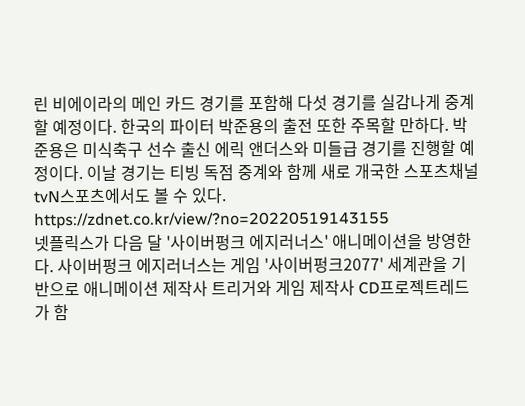린 비에이라의 메인 카드 경기를 포함해 다섯 경기를 실감나게 중계할 예정이다. 한국의 파이터 박준용의 출전 또한 주목할 만하다. 박준용은 미식축구 선수 출신 에릭 앤더스와 미들급 경기를 진행할 예정이다. 이날 경기는 티빙 독점 중계와 함께 새로 개국한 스포츠채널 tvN스포츠에서도 볼 수 있다.
https://zdnet.co.kr/view/?no=20220519143155
넷플릭스가 다음 달 '사이버펑크 에지러너스' 애니메이션을 방영한다. 사이버펑크 에지러너스는 게임 '사이버펑크2077' 세계관을 기반으로 애니메이션 제작사 트리거와 게임 제작사 CD프로젝트레드가 함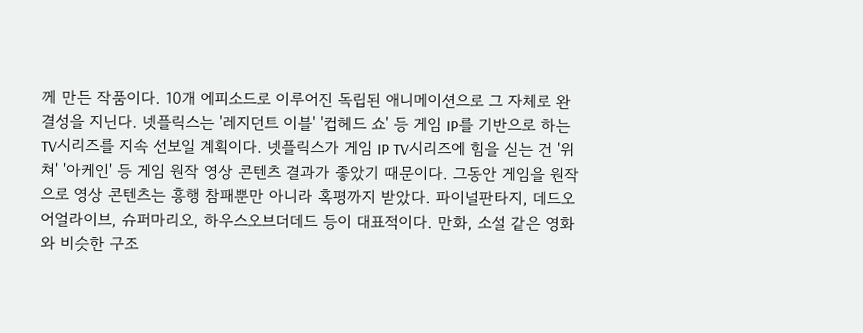께 만든 작품이다. 10개 에피소드로 이루어진 독립된 애니메이션으로 그 자체로 완결성을 지닌다. 넷플릭스는 '레지던트 이블' '컵헤드 쇼' 등 게임 IP를 기반으로 하는 TV시리즈를 지속 선보일 계획이다. 넷플릭스가 게임 IP TV시리즈에 힘을 싣는 건 '위쳐' '아케인' 등 게임 원작 영상 콘텐츠 결과가 좋았기 때문이다. 그동안 게임을 원작으로 영상 콘텐츠는 흥행 참패뿐만 아니라 혹평까지 받았다. 파이널판타지, 데드오어얼라이브, 슈퍼마리오, 하우스오브더데드 등이 대표적이다. 만화, 소설 같은 영화와 비슷한 구조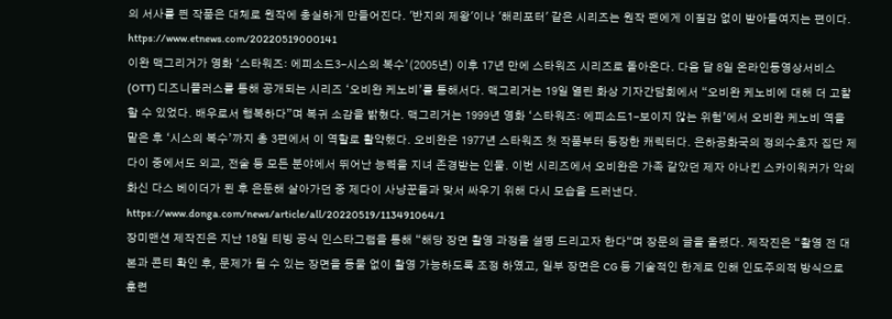의 서사를 띈 작품은 대체로 원작에 충실하게 만들어진다. '반지의 제왕'이나 '해리포터' 같은 시리즈는 원작 팬에게 이질감 없이 받아들여지는 편이다.
https://www.etnews.com/20220519000141
이완 맥그리거가 영화 ‘스타워즈: 에피소드3-시스의 복수’(2005년) 이후 17년 만에 스타워즈 시리즈로 돌아온다. 다음 달 8일 온라인동영상서비스(OTT) 디즈니플러스를 통해 공개되는 시리즈 ‘오비완 케노비’를 통해서다. 맥그리거는 19일 열린 화상 기자간담회에서 “오비완 케노비에 대해 더 고찰할 수 있었다. 배우로서 행복하다”며 복귀 소감을 밝혔다. 맥그리거는 1999년 영화 ‘스타워즈: 에피소드1-보이지 않는 위험’에서 오비완 케노비 역을 맡은 후 ‘시스의 복수’까지 총 3편에서 이 역할로 활약했다. 오비완은 1977년 스타워즈 첫 작품부터 등장한 캐릭터다. 은하공화국의 정의수호자 집단 제다이 중에서도 외교, 전술 등 모든 분야에서 뛰어난 능력을 지녀 존경받는 인물. 이번 시리즈에서 오비완은 가족 같았던 제자 아나킨 스카이워커가 악의 화신 다스 베이더가 된 후 은둔해 살아가던 중 제다이 사냥꾼들과 맞서 싸우기 위해 다시 모습을 드러낸다.
https://www.donga.com/news/article/all/20220519/113491064/1
장미맨션 제작진은 지난 18일 티빙 공식 인스타그램을 통해 “해당 장면 촬영 과정을 설명 드리고자 한다“며 장문의 글을 올렸다. 제작진은 “촬영 전 대본과 콘티 확인 후, 문제가 될 수 있는 장면을 동물 없이 촬영 가능하도록 조정 하였고, 일부 장면은 CG 등 기술적인 한계로 인해 인도주의적 방식으로 훈련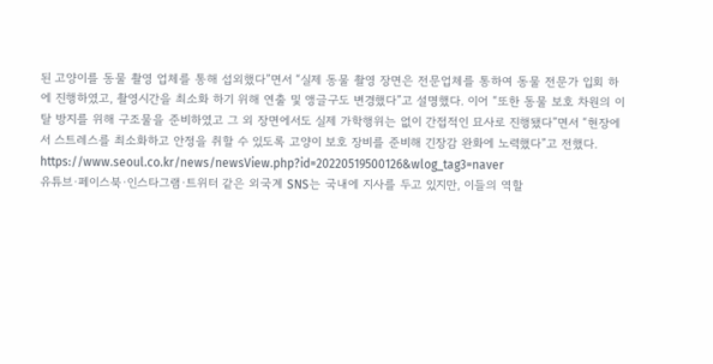된 고양이를 동물 촬영 업체를 통해 섭외했다”면서 “실제 동물 촬영 장면은 전문업체를 통하여 동물 전문가 입회 하에 진행하였고, 촬영시간을 최소화 하기 위해 연출 및 앵글구도 변경했다”고 설명했다. 이어 “또한 동물 보호 차원의 이탈 방지를 위해 구조물을 준비하였고 그 외 장면에서도 실제 가학행위는 없이 간접적인 묘사로 진행됐다”면서 “현장에서 스트레스를 최소화하고 안정을 취할 수 있도록 고양이 보호 장비를 준비해 긴장감 완화에 노력했다”고 전했다.
https://www.seoul.co.kr/news/newsView.php?id=20220519500126&wlog_tag3=naver
유튜브·페이스북·인스타그램·트위터 같은 외국계 SNS는 국내에 지사를 두고 있지만, 이들의 역할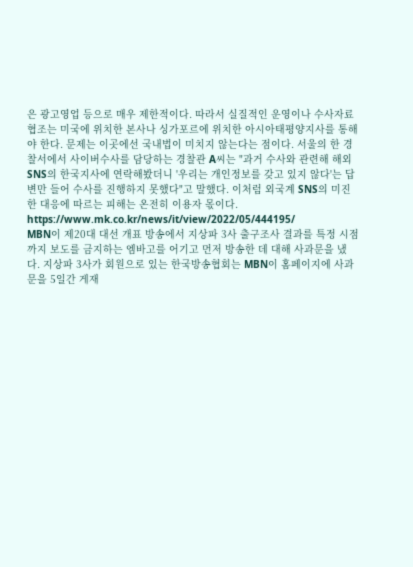은 광고영업 등으로 매우 제한적이다. 따라서 실질적인 운영이나 수사자료 협조는 미국에 위치한 본사나 싱가포르에 위치한 아시아태평양지사를 통해야 한다. 문제는 이곳에선 국내법이 미치지 않는다는 점이다. 서울의 한 경찰서에서 사이버수사를 담당하는 경찰관 A씨는 "과거 수사와 관련해 해외 SNS의 한국지사에 연락해봤더니 '우리는 개인정보를 갖고 있지 않다'는 답변만 들어 수사를 진행하지 못했다"고 말했다. 이처럼 외국계 SNS의 미진한 대응에 따르는 피해는 온전히 이용자 몫이다.
https://www.mk.co.kr/news/it/view/2022/05/444195/
MBN이 제20대 대선 개표 방송에서 지상파 3사 출구조사 결과를 특정 시점까지 보도를 금지하는 엠바고를 어기고 먼저 방송한 데 대해 사과문을 냈다. 지상파 3사가 회원으로 있는 한국방송협회는 MBN이 홈페이지에 사과문을 5일간 게재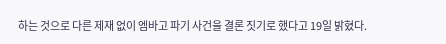하는 것으로 다른 제재 없이 엠바고 파기 사건을 결론 짓기로 했다고 19일 밝혔다.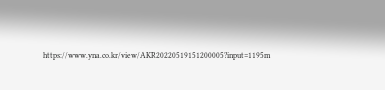https://www.yna.co.kr/view/AKR20220519151200005?input=1195m